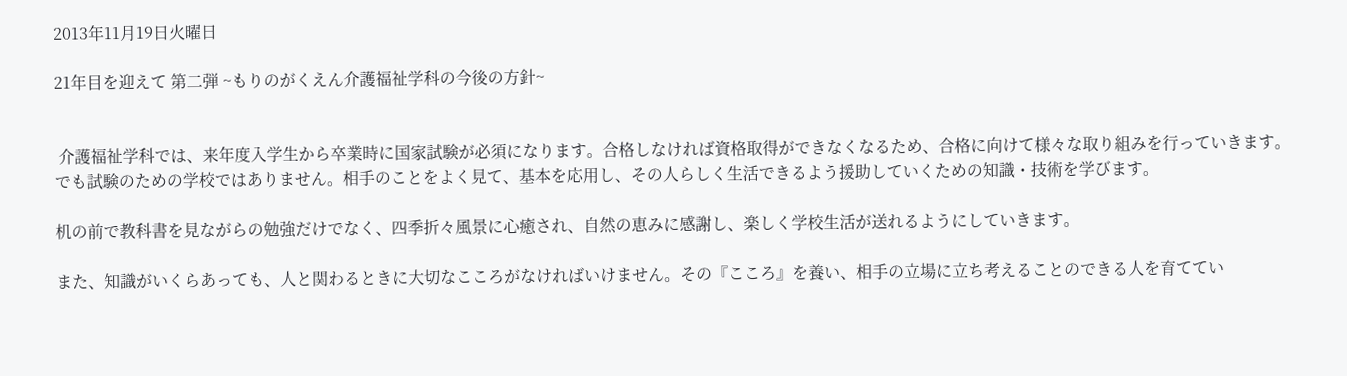2013年11月19日火曜日

21年目を迎えて 第二弾 ~もりのがくえん介護福祉学科の今後の方針~


 介護福祉学科では、来年度入学生から卒業時に国家試験が必須になります。合格しなければ資格取得ができなくなるため、合格に向けて様々な取り組みを行っていきます。
でも試験のための学校ではありません。相手のことをよく見て、基本を応用し、その人らしく生活できるよう援助していくための知識・技術を学びます。

机の前で教科書を見ながらの勉強だけでなく、四季折々風景に心癒され、自然の恵みに感謝し、楽しく学校生活が送れるようにしていきます。

また、知識がいくらあっても、人と関わるときに大切なこころがなければいけません。その『こころ』を養い、相手の立場に立ち考えることのできる人を育ててい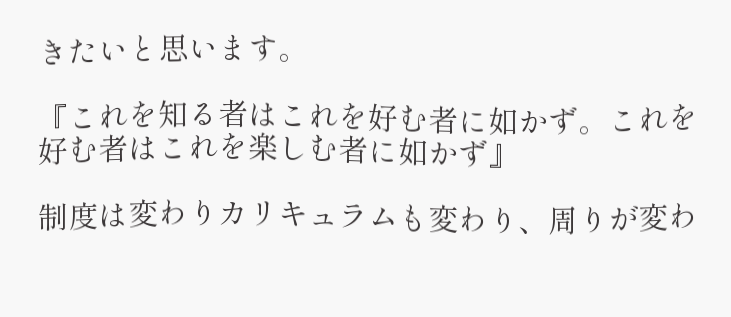きたいと思います。

『これを知る者はこれを好む者に如かず。これを好む者はこれを楽しむ者に如かず』

制度は変わりカリキュラムも変わり、周りが変わ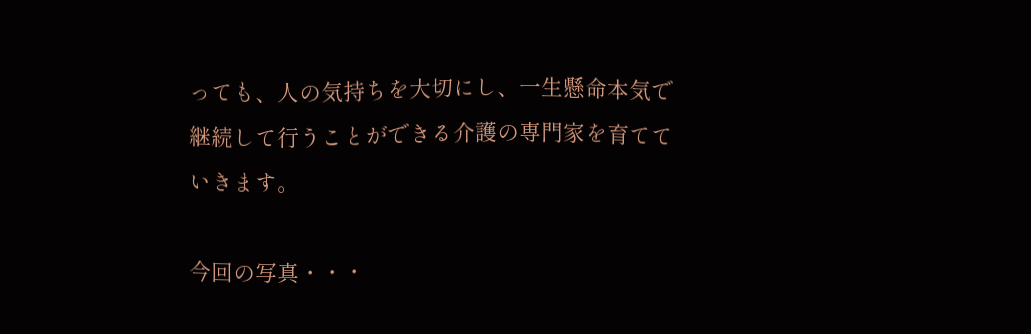っても、人の気持ちを大切にし、一生懸命本気で継続して行うことができる介護の専門家を育てていきます。

今回の写真・・・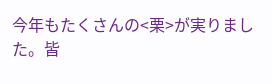今年もたくさんの<栗>が実りました。皆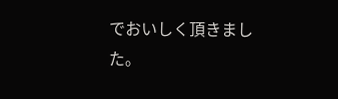でおいしく頂きました。